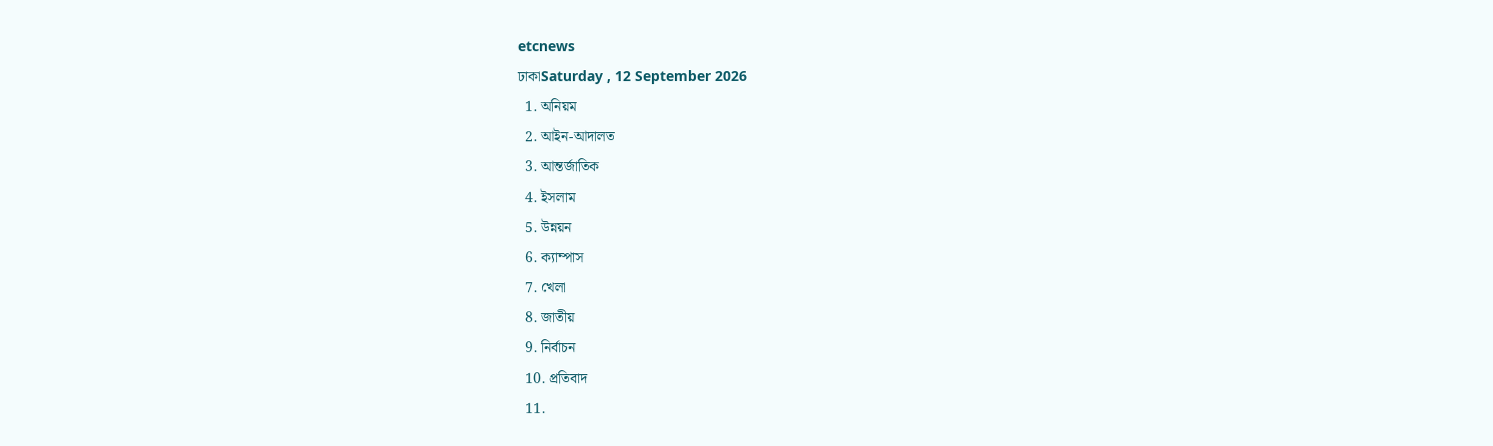etcnews
ঢাকাSaturday , 12 September 2026
  1. অনিয়ম
  2. আইন-আদালত
  3. আন্তর্জাতিক
  4. ইসলাম
  5. উন্নয়ন
  6. ক্যাম্পাস
  7. খেলা
  8. জাতীয়
  9. নির্বাচন
  10. প্রতিবাদ
  11.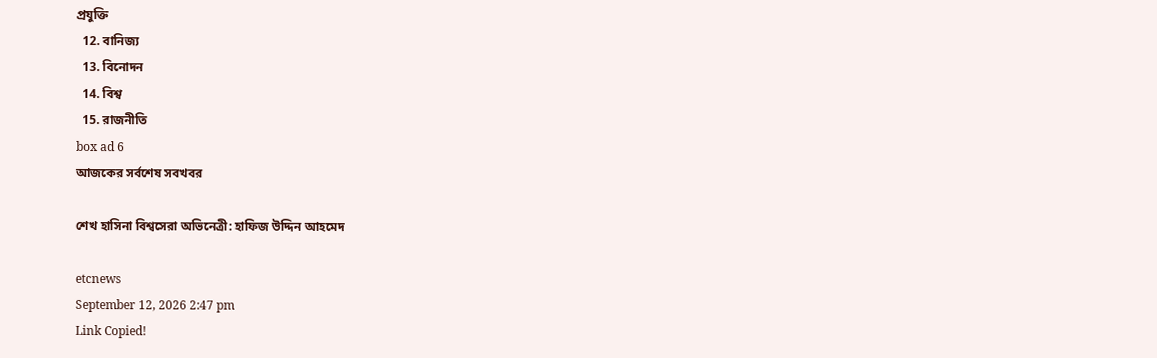প্রযুক্তি
  12. বানিজ্য
  13. বিনোদন
  14. বিশ্ব
  15. রাজনীতি
box ad 6
আজকের সর্বশেষ সবখবর

শেখ হাসিনা বিশ্বসেরা অভিনেত্রী: হাফিজ উদ্দিন আহমেদ

etcnews
September 12, 2026 2:47 pm
Link Copied!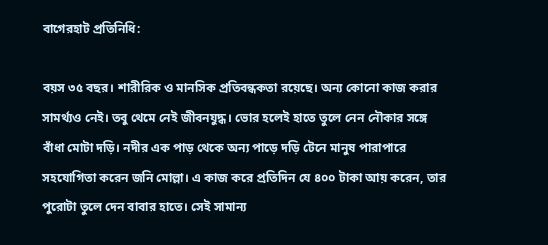বাগেরহাট প্রতিনিধি:

বয়স ৩৫ বছর। শারীরিক ও মানসিক প্রতিবন্ধকতা রয়েছে। অন্য কোনো কাজ করার সামর্থ্যও নেই। তবু থেমে নেই জীবনযুদ্ধ। ভোর হলেই হাতে তুলে নেন নৌকার সঙ্গে বাঁধা মোটা দড়ি। নদীর এক পাড় থেকে অন্য পাড়ে দড়ি টেনে মানুষ পারাপারে সহযোগিতা করেন জনি মোল্লা। এ কাজ করে প্রতিদিন যে ৪০০ টাকা আয় করেন, তার পুরোটা তুলে দেন বাবার হাতে। সেই সামান্য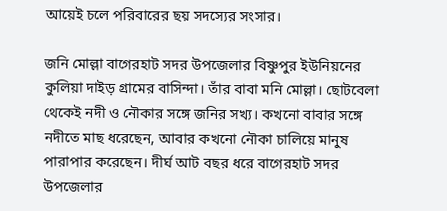আয়েই চলে পরিবারের ছয় সদস্যের সংসার।

জনি মোল্লা বাগেরহাট সদর উপজেলার বিষ্ণুপুর ইউনিয়নের কুলিয়া দাইড় গ্রামের বাসিন্দা। তাঁর বাবা মনি মোল্লা। ছোটবেলা থেকেই নদী ও নৌকার সঙ্গে জনির সখ্য। কখনো বাবার সঙ্গে নদীতে মাছ ধরেছেন, আবার কখনো নৌকা চালিয়ে মানুষ পারাপার করেছেন। দীর্ঘ আট বছর ধরে বাগেরহাট সদর উপজেলার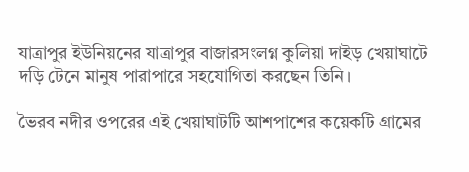যাত্রাপুর ইউনিয়নের যাত্রাপুর বাজারসংলগ্ন কুলিয়া দাইড় খেয়াঘাটে দড়ি টেনে মানুষ পারাপারে সহযোগিতা করছেন তিনি।

ভৈরব নদীর ওপরের এই খেয়াঘাটটি আশপাশের কয়েকটি গ্রামের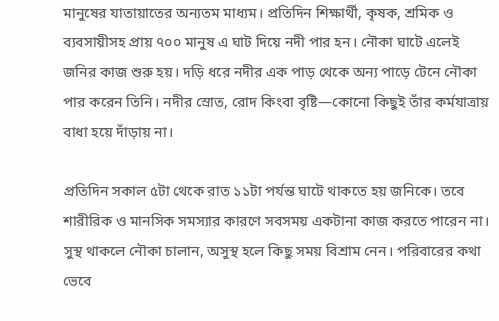মানুষের যাতায়াতের অন্যতম মাধ্যম। প্রতিদিন শিক্ষার্থী, কৃষক, শ্রমিক ও ব্যবসায়ীসহ প্রায় ৭০০ মানুষ এ ঘাট দিয়ে নদী পার হন। নৌকা ঘাটে এলেই জনির কাজ শুরু হয়। দড়ি ধরে নদীর এক পাড় থেকে অন্য পাড়ে টেনে নৌকা পার করেন তিনি। নদীর স্রোত, রোদ কিংবা বৃষ্টি—কোনো কিছুই তাঁর কর্মযাত্রায় বাধা হয়ে দাঁড়ায় না।

প্রতিদিন সকাল ৫টা থেকে রাত ১১টা পর্যন্ত ঘাটে থাকতে হয় জনিকে। তবে শারীরিক ও মানসিক সমস্যার কারণে সবসময় একটানা কাজ করতে পারেন না। সুস্থ থাকলে নৌকা চালান, অসুস্থ হলে কিছু সময় বিশ্রাম নেন। পরিবারের কথা ভেবে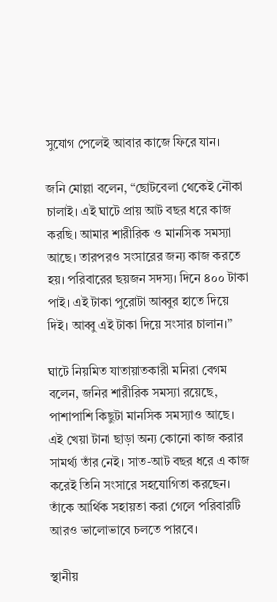সুযোগ পেলেই আবার কাজে ফিরে যান।

জনি মোল্লা বলেন, “ছোটবেলা থেকেই নৌকা চালাই। এই ঘাটে প্রায় আট বছর ধরে কাজ করছি। আমার শারীরিক ও মানসিক সমস্যা আছে। তারপরও সংসারের জন্য কাজ করতে হয়। পরিবারের ছয়জন সদস্য। দিনে ৪০০ টাকা পাই। এই টাকা পুরোটা আব্বুর হাতে দিয়ে দিই। আব্বু এই টাকা দিয়ে সংসার চালান।”

ঘাটে নিয়মিত যাতায়াতকারী মনিরা বেগম বলেন, জনির শারীরিক সমস্যা রয়েছে, পাশাপাশি কিছুটা মানসিক সমস্যাও আছে। এই খেয়া টানা ছাড়া অন্য কোনো কাজ করার সামর্থ্য তাঁর নেই। সাত-আট বছর ধরে এ কাজ করেই তিনি সংসারে সহযোগিতা করছেন। তাঁকে আর্থিক সহায়তা করা গেলে পরিবারটি আরও ভালোভাবে চলতে পারবে।

স্থানীয়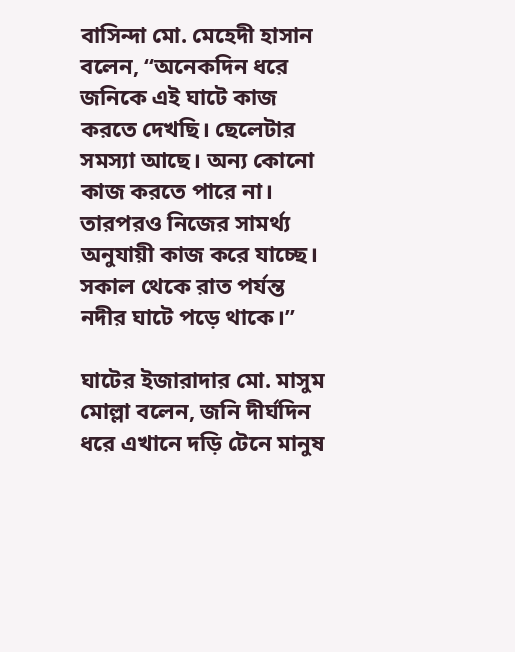বাসিন্দা মো. মেহেদী হাসান বলেন, “অনেকদিন ধরে জনিকে এই ঘাটে কাজ করতে দেখছি। ছেলেটার সমস্যা আছে। অন্য কোনো কাজ করতে পারে না। তারপরও নিজের সামর্থ্য অনুযায়ী কাজ করে যাচ্ছে। সকাল থেকে রাত পর্যন্ত নদীর ঘাটে পড়ে থাকে।”

ঘাটের ইজারাদার মো. মাসুম মোল্লা বলেন, জনি দীর্ঘদিন ধরে এখানে দড়ি টেনে মানুষ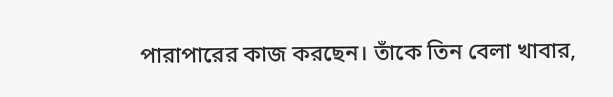পারাপারের কাজ করছেন। তাঁকে তিন বেলা খাবার,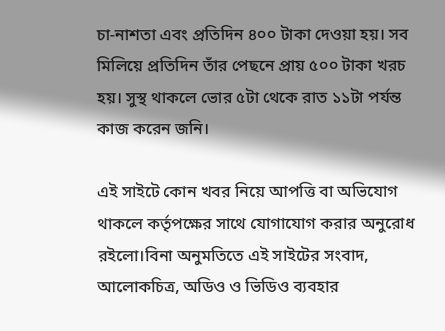চা-নাশতা এবং প্রতিদিন ৪০০ টাকা দেওয়া হয়। সব মিলিয়ে প্রতিদিন তাঁর পেছনে প্রায় ৫০০ টাকা খরচ হয়। সুস্থ থাকলে ভোর ৫টা থেকে রাত ১১টা পর্যন্ত কাজ করেন জনি।

এই সাইটে কোন খবর নিয়ে আপত্তি বা অভিযোগ থাকলে কর্তৃপক্ষের সাথে যোগাযোগ করার অনুরোধ রইলো।বিনা অনুমতিতে এই সাইটের সংবাদ, আলোকচিত্র, অডিও ও ভিডিও ব্যবহার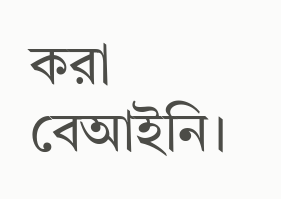করা বেআইনি।